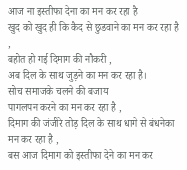आज ना इस्तीफा देना का मन कर रहा है
खुद को खुद ही कि कैद से छुडवाने का मन कर रहा है ,
बहोत हो गई दिमाग की नौकरी ,
अब दिल के साथ जुड़ने का मन कर रहा है।
सोच समाजके चलने की बजाय
पागलपन करने का मन कर रहा है ,
दिमाग की जंजीरे तोड़ दिल के साथ धागे से बंधनेका मन कर रहा है ,
बस आज दिमाग को इस्तीफा देने का मन कर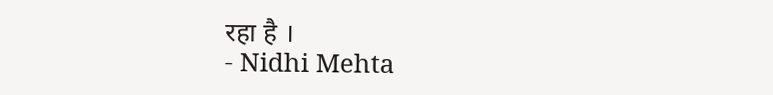रहा है ।
- Nidhi Mehta